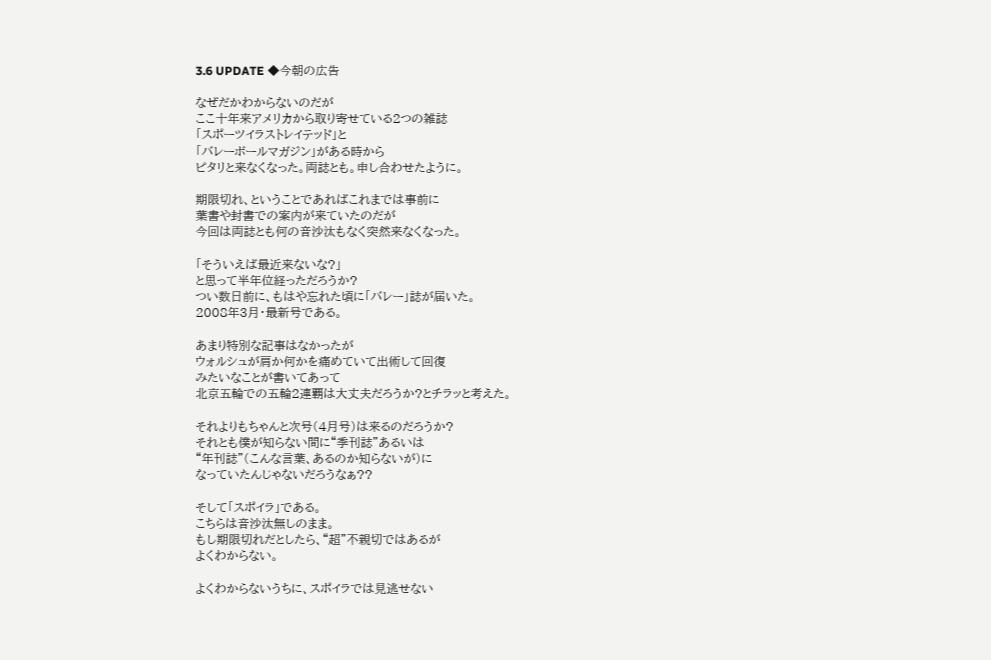3.6 UPDATE ◆今朝の広告

なぜだかわからないのだが
ここ十年来アメリカから取り寄せている2つの雑誌
「スポーツイラストレイテッド」と
「バレーボールマガジン」がある時から
ピタリと来なくなった。両誌とも。申し合わせたように。

期限切れ、ということであればこれまでは事前に
葉書や封書での案内が来ていたのだが
今回は両誌とも何の音沙汰もなく突然来なくなった。

「そういえば最近来ないな?」
と思って半年位経っただろうか?
つい数日前に、もはや忘れた頃に「バレー」誌が届いた。
2008年3月・最新号である。

あまり特別な記事はなかったが
ウォルシュが肩か何かを痛めていて出術して回復
みたいなことが書いてあって
北京五輪での五輪2連覇は大丈夫だろうか?とチラッと考えた。

それよりもちゃんと次号(4月号)は来るのだろうか?
それとも僕が知らない間に“季刊誌”あるいは
“年刊誌”(こんな言葉、あるのか知らないが)に
なっていたんじゃないだろうなぁ??

そして「スポイラ」である。
こちらは音沙汰無しのまま。
もし期限切れだとしたら、“超”不親切ではあるが
よくわからない。

よくわからないうちに、スポイラでは見逃せない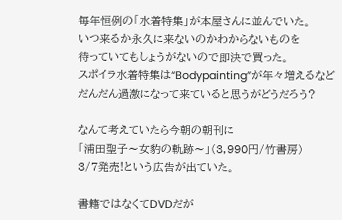毎年恒例の「水着特集」が本屋さんに並んでいた。
いつ来るか永久に来ないのかわからないものを
待っていてもしょうがないので即決で買った。
スポイラ水着特集は“Bodypainting”が年々増えるなど
だんだん過激になって来ていると思うがどうだろう?

なんて考えていたら今朝の朝刊に
「浦田聖子〜女豹の軌跡〜」(3,990円/竹書房)
3/7発売!という広告が出ていた。

書籍ではなくてDVDだが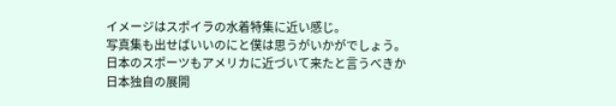イメージはスポイラの水着特集に近い感じ。
写真集も出せばいいのにと僕は思うがいかがでしょう。
日本のスポーツもアメリカに近づいて来たと言うべきか
日本独自の展開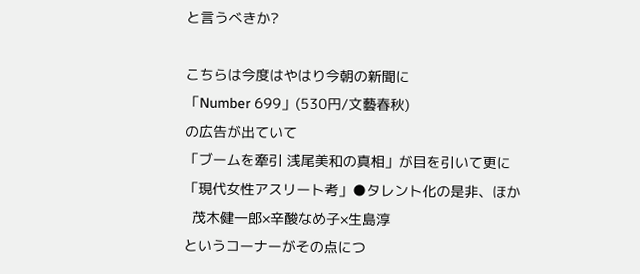と言うべきか?

こちらは今度はやはり今朝の新聞に
「Number 699」(530円/文藝春秋)
の広告が出ていて
「ブームを牽引 浅尾美和の真相」が目を引いて更に
「現代女性アスリート考」●タレント化の是非、ほか
  茂木健一郎×辛酸なめ子×生島淳
というコーナーがその点につ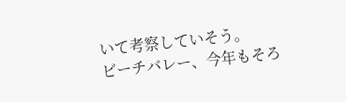いて考察していそう。
ビーチバレー、今年もそろ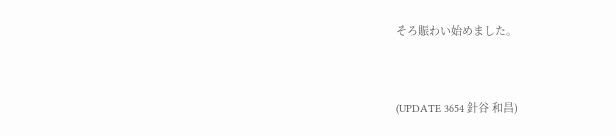そろ賑わい始めました。


(UPDATE 3654 針谷 和昌)